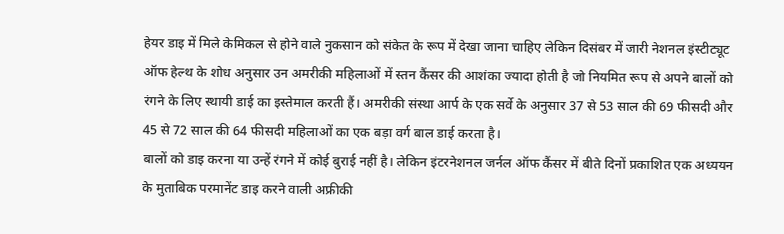हेयर डाइ में मिले केमिकल से होने वाले नुकसान को संकेत के रूप में देखा जाना चाहिए लेकिन दिसंबर में जारी नेशनल इंस्टीट्यूट ऑफ हेल्थ के शोध अनुसार उन अमरीकी महिलाओं में स्तन कैंसर की आशंका ज्यादा होती है जो नियमित रूप से अपने बालों को रंगने के लिए स्थायी डाई का इस्तेमाल करती हैं। अमरीकी संस्था आर्प के एक सर्वे के अनुसार 37 से 53 साल की 69 फीसदी और 45 से 72 साल की 64 फीसदी महिलाओं का एक बड़ा वर्ग बाल डाई करता है।
बालों को डाइ करना या उन्हें रंगने में कोई बुराई नहीं है। लेकिन इंटरनेशनल जर्नल ऑफ कैंसर में बीते दिनों प्रकाशित एक अध्ययन के मुताबिक परमानेंट डाइ करने वाली अफ्रीकी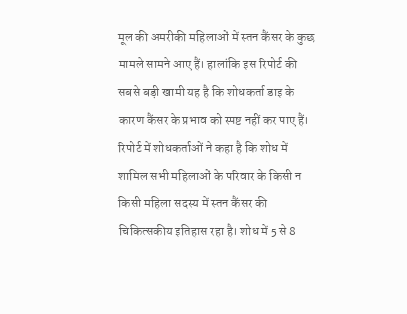मूल की अमरीकी महिलाओं में स्तन कैंसर के कुछ मामले सामने आए हैं। हालांकि इस रिपोर्ट की सबसे बड़ी खामी यह है कि शोधकर्ता डाइ के कारण कैंसर के प्रभाव को स्पष्ट नहीं कर पाए हैं। रिपोर्ट में शोधकर्ताओं ने कहा है कि शोध में शामिल सभी महिलाओं के परिवार के किसी न किसी महिला सदस्य में स्तन कैंसर की चिकित्सकीय इतिहास रहा है। शोध में 5 से 8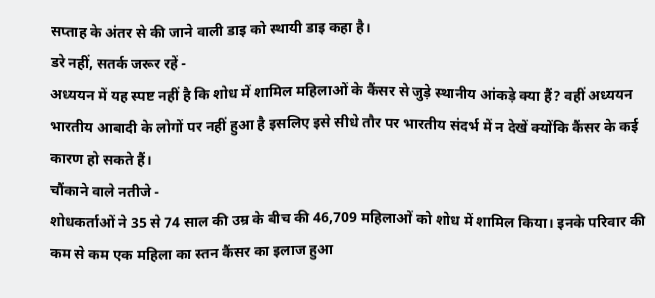सप्ताह के अंतर से की जाने वाली डाइ को स्थायी डाइ कहा है।
डरे नहीं, सतर्क जरूर रहें -
अध्ययन में यह स्पष्ट नहीं है कि शोध में शामिल महिलाओं के कैंसर से जुड़े स्थानीय आंकड़े क्या हैं? वहीं अध्ययन भारतीय आबादी के लोगों पर नहीं हुआ है इसलिए इसे सीधे तौर पर भारतीय संदर्भ में न देखें क्योंकि कैंसर के कई कारण हो सकते हैं।
चौंकाने वाले नतीजे -
शोधकर्ताओं ने 35 से 74 साल की उम्र के बीच की 46,709 महिलाओं को शोध में शामिल किया। इनके परिवार की कम से कम एक महिला का स्तन कैंसर का इलाज हुआ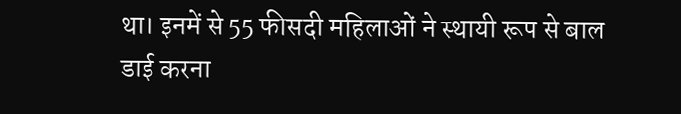था। इनमें से 55 फीसदी महिलाओं ने स्थायी रूप से बाल डाई करना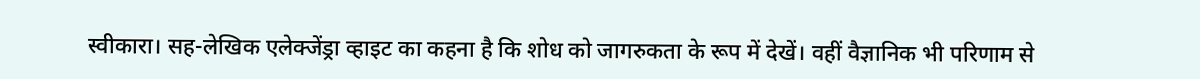स्वीकारा। सह-लेखिक एलेक्जेंड्रा व्हाइट का कहना है कि शोध को जागरुकता के रूप में देखें। वहीं वैज्ञानिक भी परिणाम से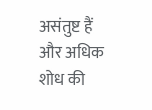असंतुष्ट हैं और अधिक शोध की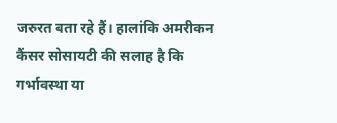जरुरत बता रहे हैं। हालांकि अमरीकन कैंसर सोसायटी की सलाह है कि गर्भावस्था या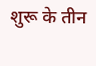शुरू के तीन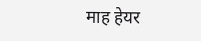माह हेयर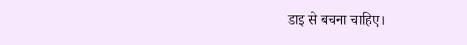डाइ से बचना चाहिए।